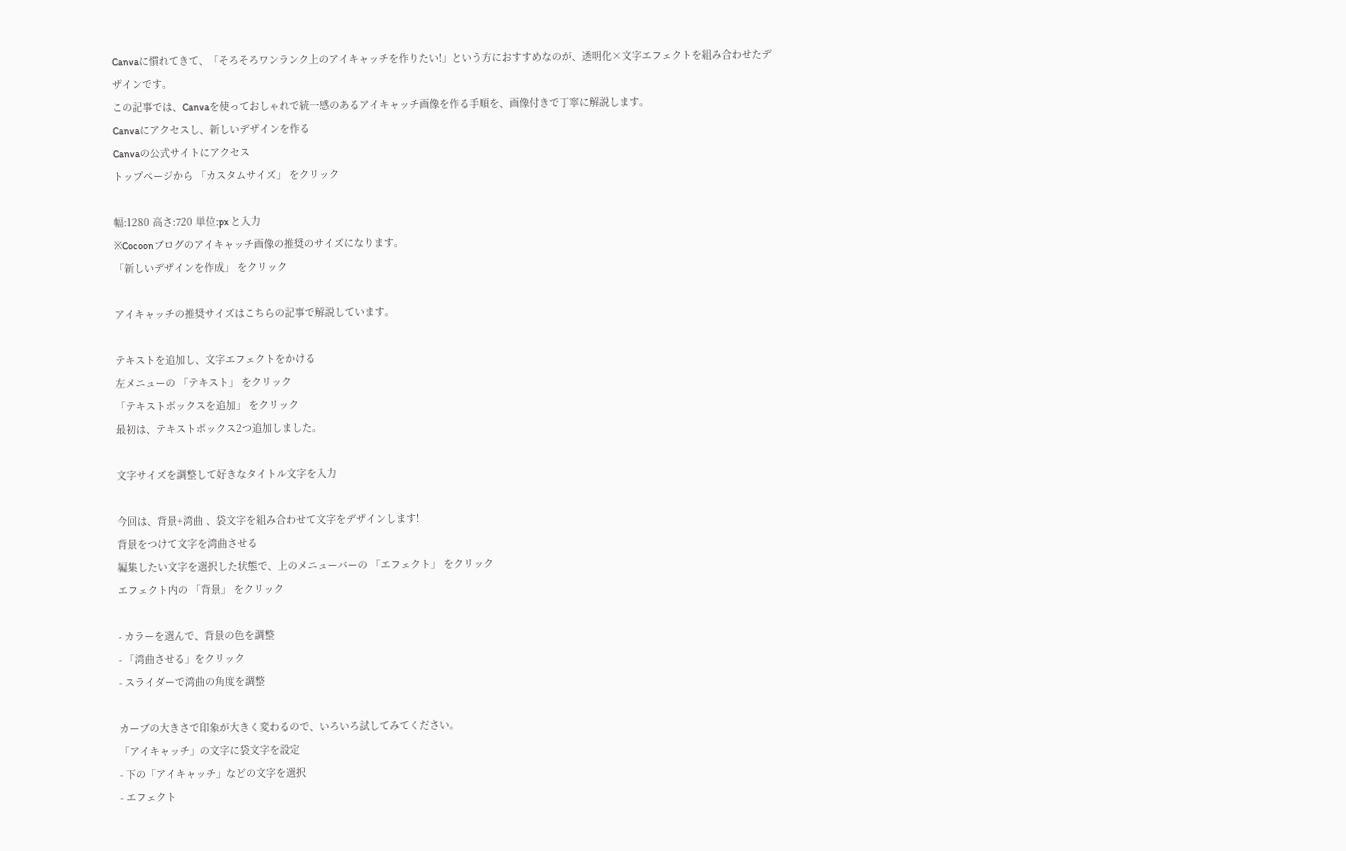Canvaに慣れてきて、「そろそろワンランク上のアイキャッチを作りたい!」という方におすすめなのが、透明化×文字エフェクトを組み合わせたデザインです。
この記事では、Canvaを使っておしゃれで統一感のあるアイキャッチ画像を作る手順を、画像付きで丁寧に解説します。
Canvaにアクセスし、新しいデザインを作る
Canvaの公式サイトにアクセス
トップページから 「カスタムサイズ」 をクリック

幅:1280 高さ:720 単位:px と入力
※Cocoonブログのアイキャッチ画像の推奨のサイズになります。
「新しいデザインを作成」 をクリック

アイキャッチの推奨サイズはこちらの記事で解説しています。

テキストを追加し、文字エフェクトをかける
左メニューの 「テキスト」 をクリック
「テキストボックスを追加」 をクリック
最初は、テキストボックス2つ追加しました。

文字サイズを調整して好きなタイトル文字を入力

今回は、背景+湾曲 、袋文字を組み合わせて文字をデザインします!
背景をつけて文字を湾曲させる
編集したい文字を選択した状態で、上のメニューバーの 「エフェクト」 をクリック
エフェクト内の 「背景」 をクリック

- カラーを選んで、背景の色を調整
- 「湾曲させる」をクリック
- スライダーで湾曲の角度を調整

カーブの大きさで印象が大きく変わるので、いろいろ試してみてください。
「アイキャッチ」の文字に袋文字を設定
- 下の「アイキャッチ」などの文字を選択
- エフェクト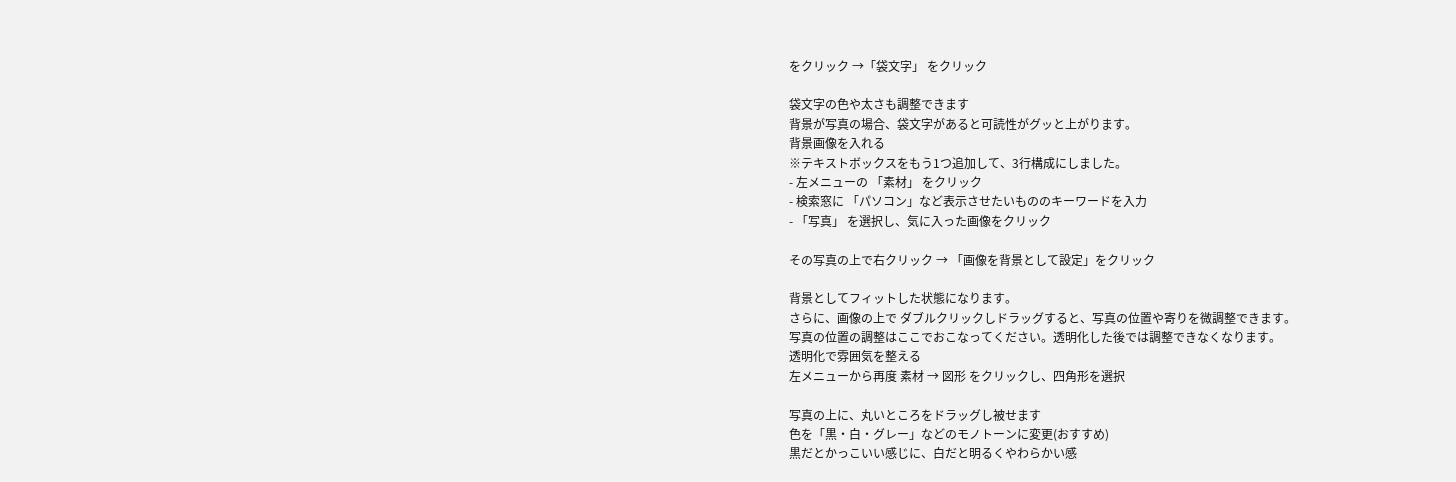をクリック →「袋文字」 をクリック

袋文字の色や太さも調整できます
背景が写真の場合、袋文字があると可読性がグッと上がります。
背景画像を入れる
※テキストボックスをもう1つ追加して、3行構成にしました。
- 左メニューの 「素材」 をクリック
- 検索窓に 「パソコン」など表示させたいもののキーワードを入力
- 「写真」 を選択し、気に入った画像をクリック

その写真の上で右クリック → 「画像を背景として設定」をクリック

背景としてフィットした状態になります。
さらに、画像の上で ダブルクリックしドラッグすると、写真の位置や寄りを微調整できます。
写真の位置の調整はここでおこなってください。透明化した後では調整できなくなります。
透明化で雰囲気を整える
左メニューから再度 素材 → 図形 をクリックし、四角形を選択

写真の上に、丸いところをドラッグし被せます
色を「黒・白・グレー」などのモノトーンに変更(おすすめ)
黒だとかっこいい感じに、白だと明るくやわらかい感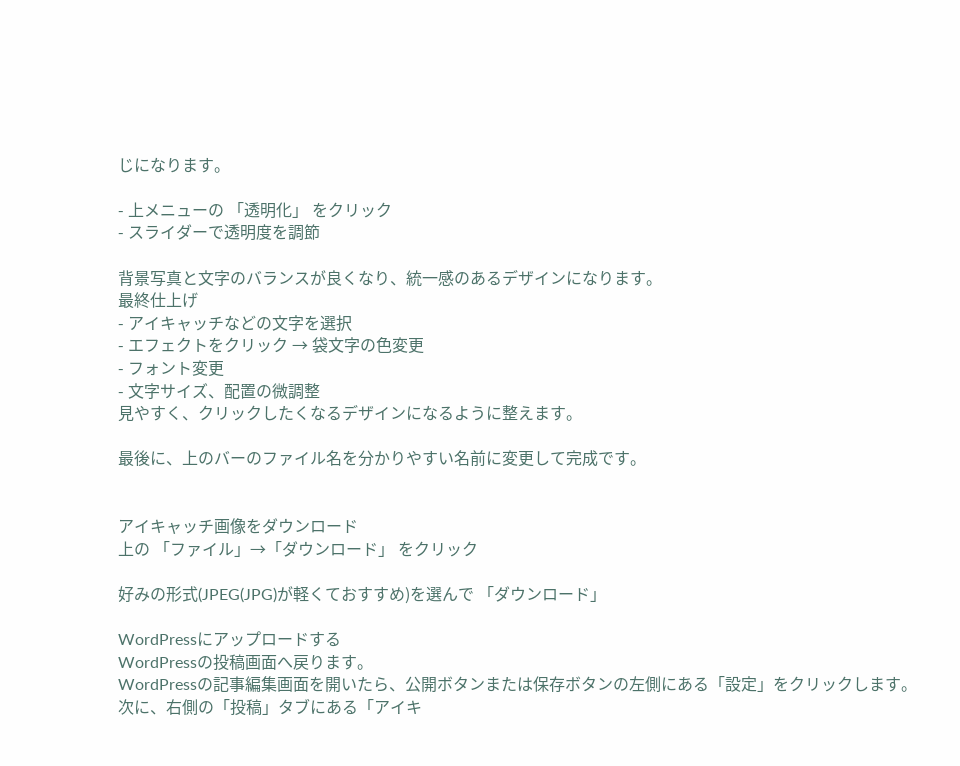じになります。

- 上メニューの 「透明化」 をクリック
- スライダーで透明度を調節

背景写真と文字のバランスが良くなり、統一感のあるデザインになります。
最終仕上げ
- アイキャッチなどの文字を選択
- エフェクトをクリック → 袋文字の色変更
- フォント変更
- 文字サイズ、配置の微調整
見やすく、クリックしたくなるデザインになるように整えます。

最後に、上のバーのファイル名を分かりやすい名前に変更して完成です。


アイキャッチ画像をダウンロード
上の 「ファイル」→「ダウンロード」 をクリック

好みの形式(JPEG(JPG)が軽くておすすめ)を選んで 「ダウンロード」

WordPressにアップロードする
WordPressの投稿画面へ戻ります。
WordPressの記事編集画面を開いたら、公開ボタンまたは保存ボタンの左側にある「設定」をクリックします。
次に、右側の「投稿」タブにある「アイキ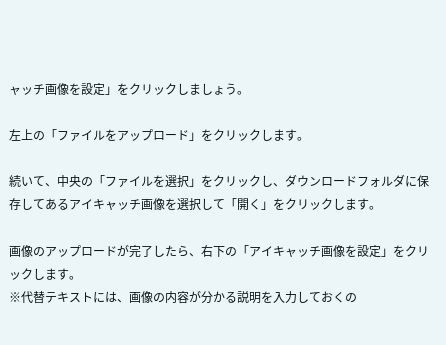ャッチ画像を設定」をクリックしましょう。

左上の「ファイルをアップロード」をクリックします。

続いて、中央の「ファイルを選択」をクリックし、ダウンロードフォルダに保存してあるアイキャッチ画像を選択して「開く」をクリックします。

画像のアップロードが完了したら、右下の「アイキャッチ画像を設定」をクリックします。
※代替テキストには、画像の内容が分かる説明を入力しておくの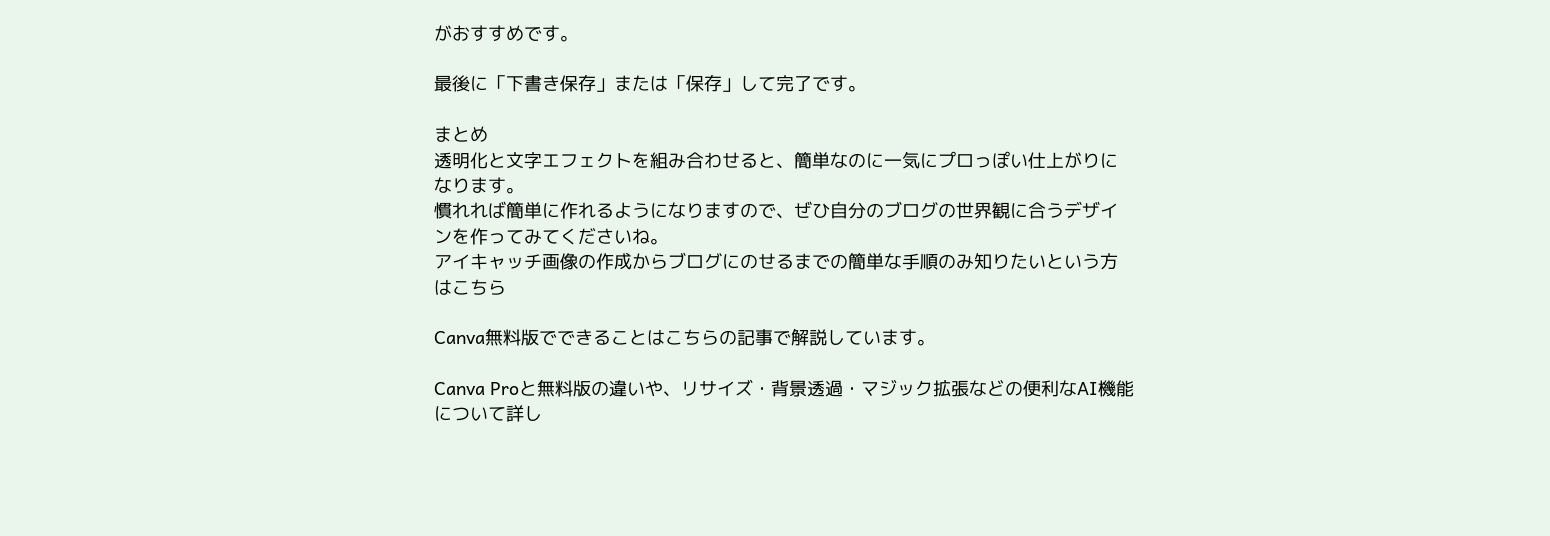がおすすめです。

最後に「下書き保存」または「保存」して完了です。

まとめ
透明化と文字エフェクトを組み合わせると、簡単なのに一気にプロっぽい仕上がりになります。
慣れれば簡単に作れるようになりますので、ぜひ自分のブログの世界観に合うデザインを作ってみてくださいね。
アイキャッチ画像の作成からブログにのせるまでの簡単な手順のみ知りたいという方はこちら

Canva無料版でできることはこちらの記事で解説しています。

Canva Proと無料版の違いや、リサイズ・背景透過・マジック拡張などの便利なAI機能について詳し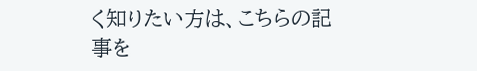く知りたい方は、こちらの記事を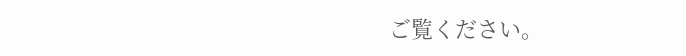ご覧ください。